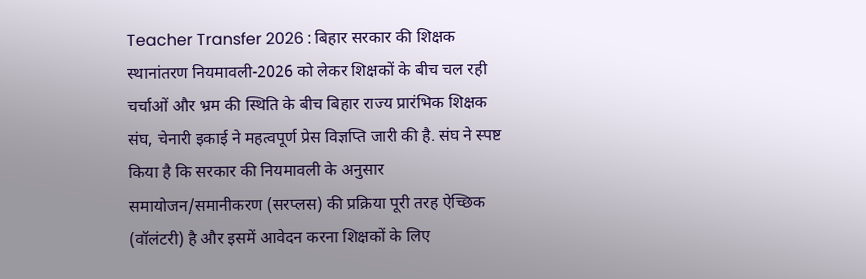Teacher Transfer 2026 : बिहार सरकार की शिक्षक स्थानांतरण नियमावली-2026 को लेकर शिक्षकों के बीच चल रही चर्चाओं और भ्रम की स्थिति के बीच बिहार राज्य प्रारंभिक शिक्षक संघ, चेनारी इकाई ने महत्वपूर्ण प्रेस विज्ञप्ति जारी की है. संघ ने स्पष्ट किया है कि सरकार की नियमावली के अनुसार समायोजन/समानीकरण (सरप्लस) की प्रक्रिया पूरी तरह ऐच्छिक (वॉलंटरी) है और इसमें आवेदन करना शिक्षकों के लिए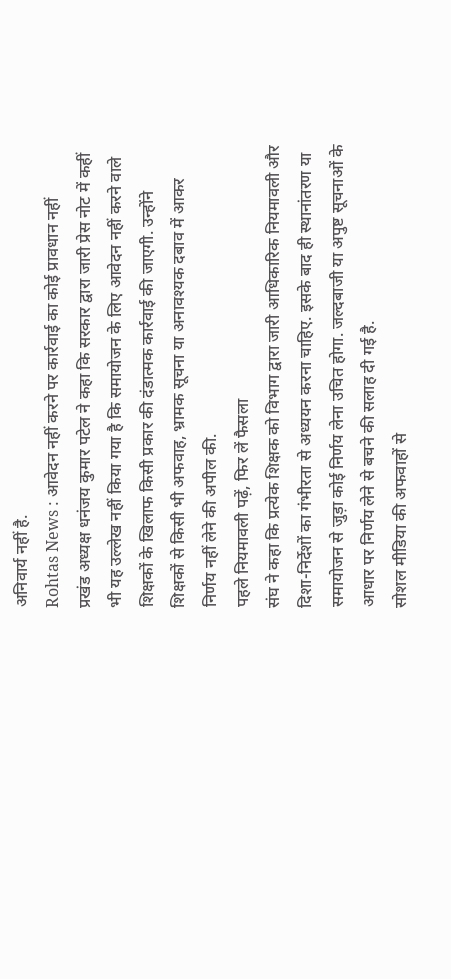अनिवार्य नहीं है.
Rohtas News : आवेदन नहीं करने पर कार्रवाई का कोई प्रावधान नहीं
प्रखंड अध्यक्ष धनंजय कुमार पटेल ने कहा कि सरकार द्वारा जारी प्रेस नोट में कहीं भी यह उल्लेख नहीं किया गया है कि समायोजन के लिए आवेदन नहीं करने वाले शिक्षकों के खिलाफ किसी प्रकार की दंडात्मक कार्रवाई की जाएगी. उन्होंने शिक्षकों से किसी भी अफवाह, भ्रामक सूचना या अनावश्यक दबाव में आकर निर्णय नहीं लेने की अपील की.
पहले नियमावली पढ़ें, फिर लें फैसला
संघ ने कहा कि प्रत्येक शिक्षक को विभाग द्वारा जारी आधिकारिक नियमावली और दिशा-निर्देशों का गंभीरता से अध्ययन करना चाहिए. इसके बाद ही स्थानांतरण या समायोजन से जुड़ा कोई निर्णय लेना उचित होगा. जल्दबाजी या अपुष्ट सूचनाओं के आधार पर निर्णय लेने से बचने की सलाह दी गई है.
सोशल मीडिया की अफवाहों से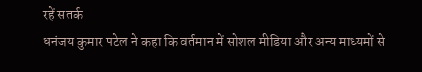रहें सतर्क
धनंजय कुमार पटेल ने कहा कि वर्तमान में सोशल मीडिया और अन्य माध्यमों से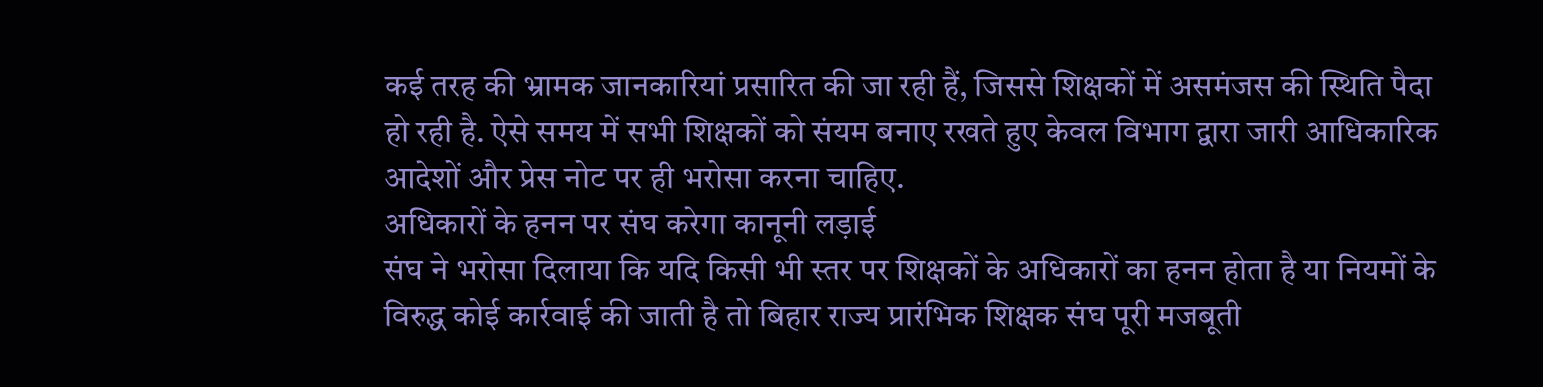कई तरह की भ्रामक जानकारियां प्रसारित की जा रही हैं, जिससे शिक्षकों में असमंजस की स्थिति पैदा हो रही है. ऐसे समय में सभी शिक्षकों को संयम बनाए रखते हुए केवल विभाग द्वारा जारी आधिकारिक आदेशों और प्रेस नोट पर ही भरोसा करना चाहिए.
अधिकारों के हनन पर संघ करेगा कानूनी लड़ाई
संघ ने भरोसा दिलाया कि यदि किसी भी स्तर पर शिक्षकों के अधिकारों का हनन होता है या नियमों के विरुद्ध कोई कार्रवाई की जाती है तो बिहार राज्य प्रारंभिक शिक्षक संघ पूरी मजबूती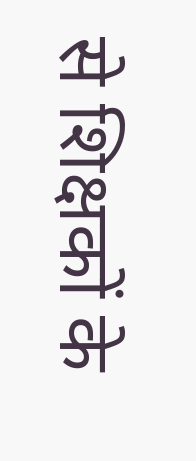से शिक्षकों के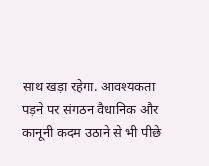साथ खड़ा रहेगा. आवश्यकता पड़ने पर संगठन वैधानिक और कानूनी कदम उठाने से भी पीछे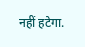नहीं हटेगा.